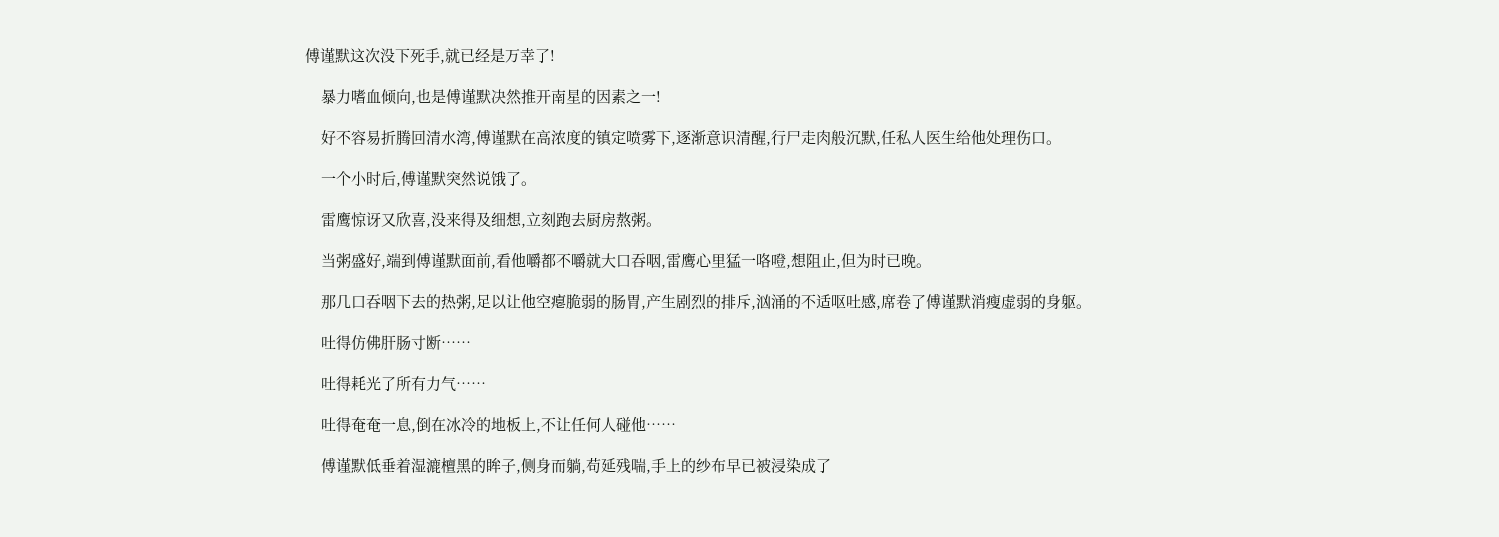傅谨默这次没下死手,就已经是万幸了!

    暴力嗜血倾向,也是傅谨默决然推开南星的因素之一!

    好不容易折腾回清水湾,傅谨默在高浓度的镇定喷雾下,逐渐意识清醒,行尸走肉般沉默,任私人医生给他处理伤口。

    一个小时后,傅谨默突然说饿了。

    雷鹰惊讶又欣喜,没来得及细想,立刻跑去厨房熬粥。

    当粥盛好,端到傅谨默面前,看他嚼都不嚼就大口吞咽,雷鹰心里猛一咯噔,想阻止,但为时已晚。

    那几口吞咽下去的热粥,足以让他空瘪脆弱的肠胃,产生剧烈的排斥,汹涌的不适呕吐感,席卷了傅谨默消瘦虚弱的身躯。

    吐得仿佛肝肠寸断……

    吐得耗光了所有力气……

    吐得奄奄一息,倒在冰冷的地板上,不让任何人碰他……

    傅谨默低垂着湿漉檀黑的眸子,侧身而躺,苟延残喘,手上的纱布早已被浸染成了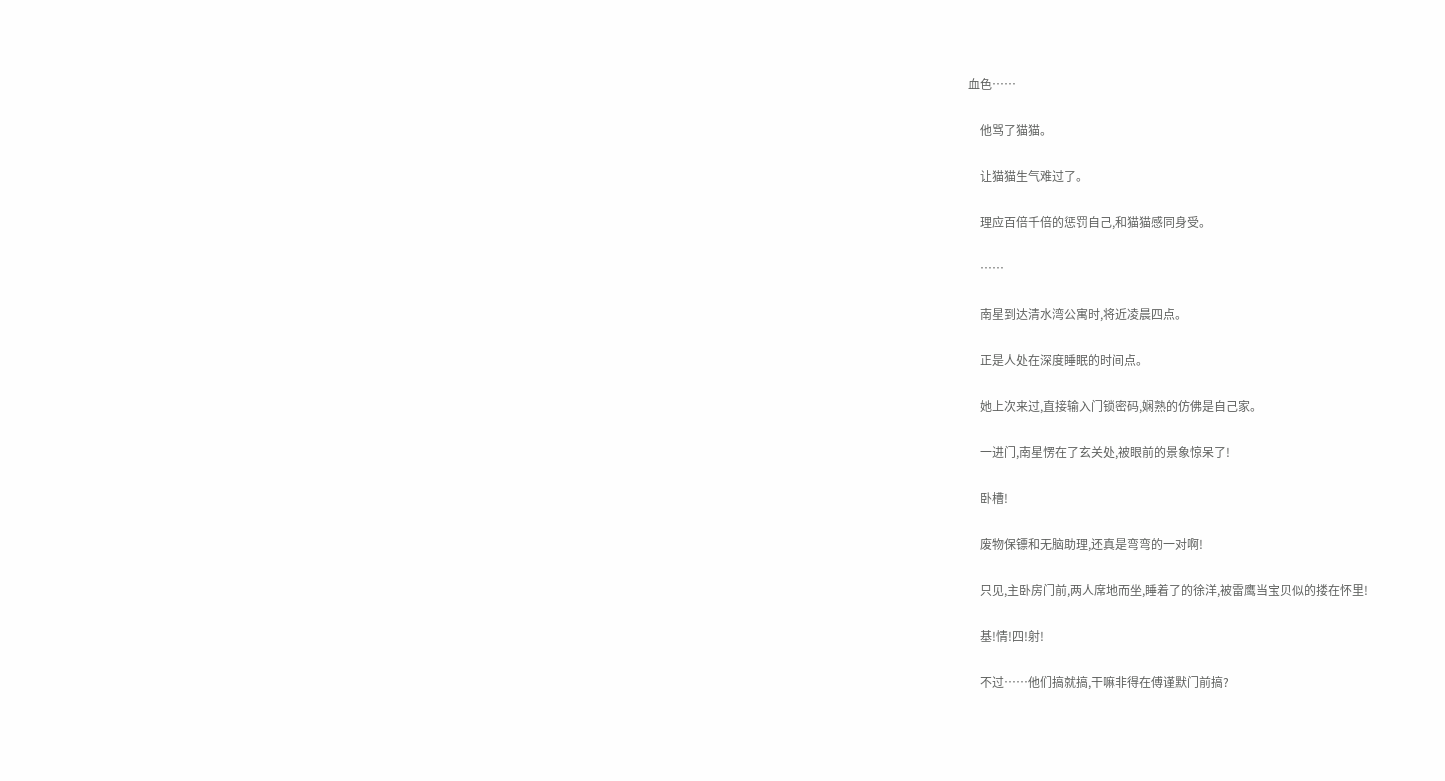血色……

    他骂了猫猫。

    让猫猫生气难过了。

    理应百倍千倍的惩罚自己,和猫猫感同身受。

    ……

    南星到达清水湾公寓时,将近凌晨四点。

    正是人处在深度睡眠的时间点。

    她上次来过,直接输入门锁密码,娴熟的仿佛是自己家。

    一进门,南星愣在了玄关处,被眼前的景象惊呆了!

    卧槽!

    废物保镖和无脑助理,还真是弯弯的一对啊!

    只见,主卧房门前,两人席地而坐,睡着了的徐洋,被雷鹰当宝贝似的搂在怀里!

    基!情!四!射!

    不过……他们搞就搞,干嘛非得在傅谨默门前搞?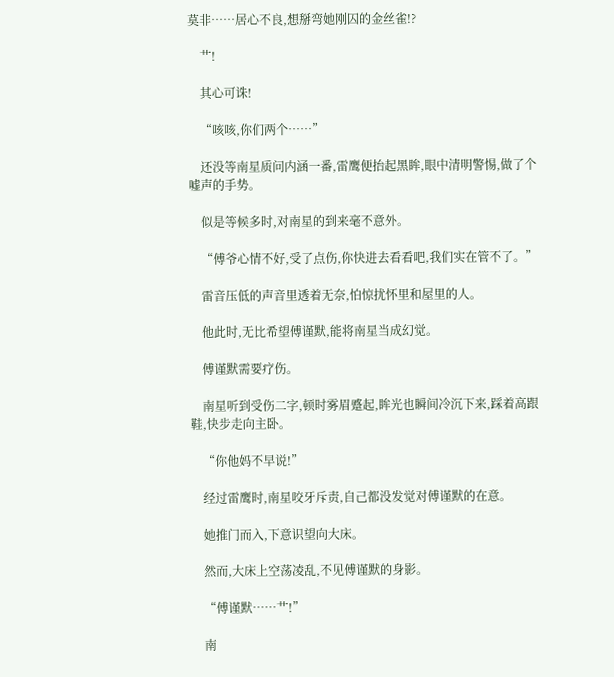莫非……居心不良,想掰弯她刚囚的金丝雀!?

    艹!

    其心可诛!

    “咳咳,你们两个……”

    还没等南星质问内涵一番,雷鹰便抬起黑眸,眼中清明警惕,做了个嘘声的手势。

    似是等候多时,对南星的到来毫不意外。

    “傅爷心情不好,受了点伤,你快进去看看吧,我们实在管不了。”

    雷音压低的声音里透着无奈,怕惊扰怀里和屋里的人。

    他此时,无比希望傅谨默,能将南星当成幻觉。

    傅谨默需要疗伤。

    南星听到受伤二字,顿时雾眉蹙起,眸光也瞬间冷沉下来,踩着高跟鞋,快步走向主卧。

    “你他妈不早说!”

    经过雷鹰时,南星咬牙斥责,自己都没发觉对傅谨默的在意。

    她推门而入,下意识望向大床。

    然而,大床上空荡凌乱,不见傅谨默的身影。

    “傅谨默……艹!”

    南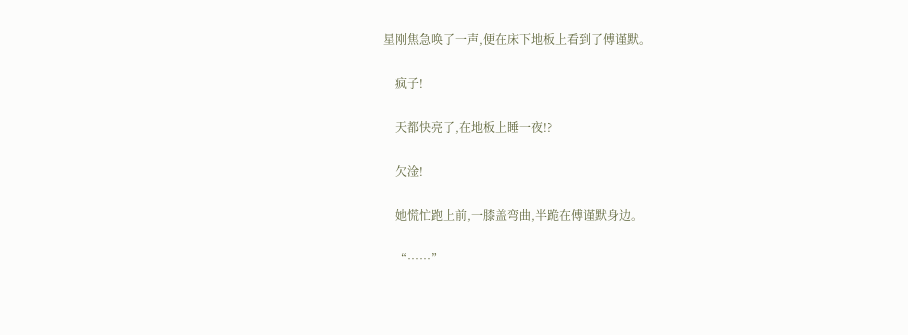星刚焦急唤了一声,便在床下地板上看到了傅谨默。

    疯子!

    天都快亮了,在地板上睡一夜!?

    欠淦!

    她慌忙跑上前,一膝盖弯曲,半跪在傅谨默身边。

    “……”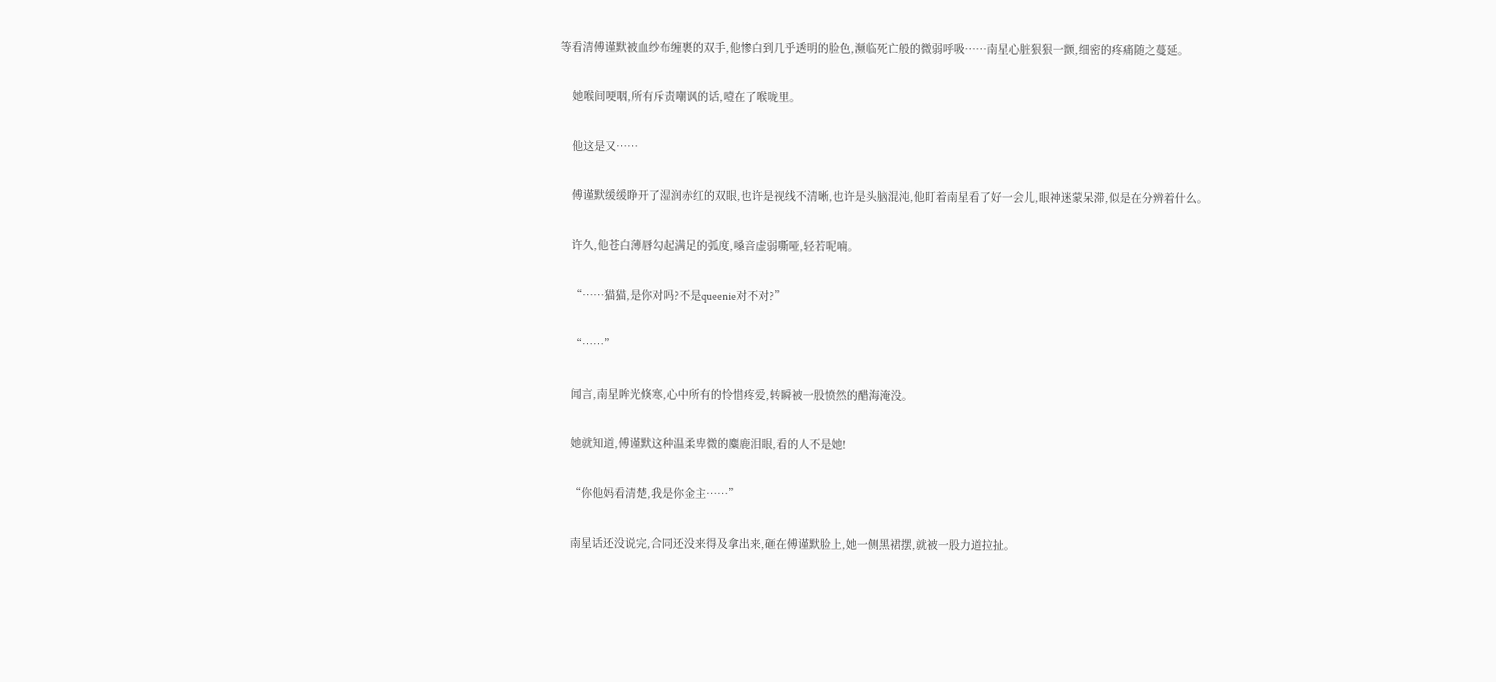等看清傅谨默被血纱布缠裹的双手,他惨白到几乎透明的脸色,濒临死亡般的微弱呼吸……南星心脏狠狠一颤,细密的疼痛随之蔓延。

    她喉间哽咽,所有斥责嘲讽的话,噎在了喉咙里。

    他这是又……

    傅谨默缓缓睁开了湿润赤红的双眼,也许是视线不清晰,也许是头脑混沌,他盯着南星看了好一会儿,眼神迷蒙呆滞,似是在分辨着什么。

    许久,他苍白薄唇勾起满足的弧度,嗓音虚弱嘶哑,轻若呢喃。

    “……猫猫,是你对吗?不是queenie对不对?”

    “……”

    闻言,南星眸光倏寒,心中所有的怜惜疼爱,转瞬被一股愤然的醋海淹没。

    她就知道,傅谨默这种温柔卑微的麋鹿泪眼,看的人不是她!

    “你他妈看清楚,我是你金主……”

    南星话还没说完,合同还没来得及拿出来,砸在傅谨默脸上,她一侧黑裙摆,就被一股力道拉扯。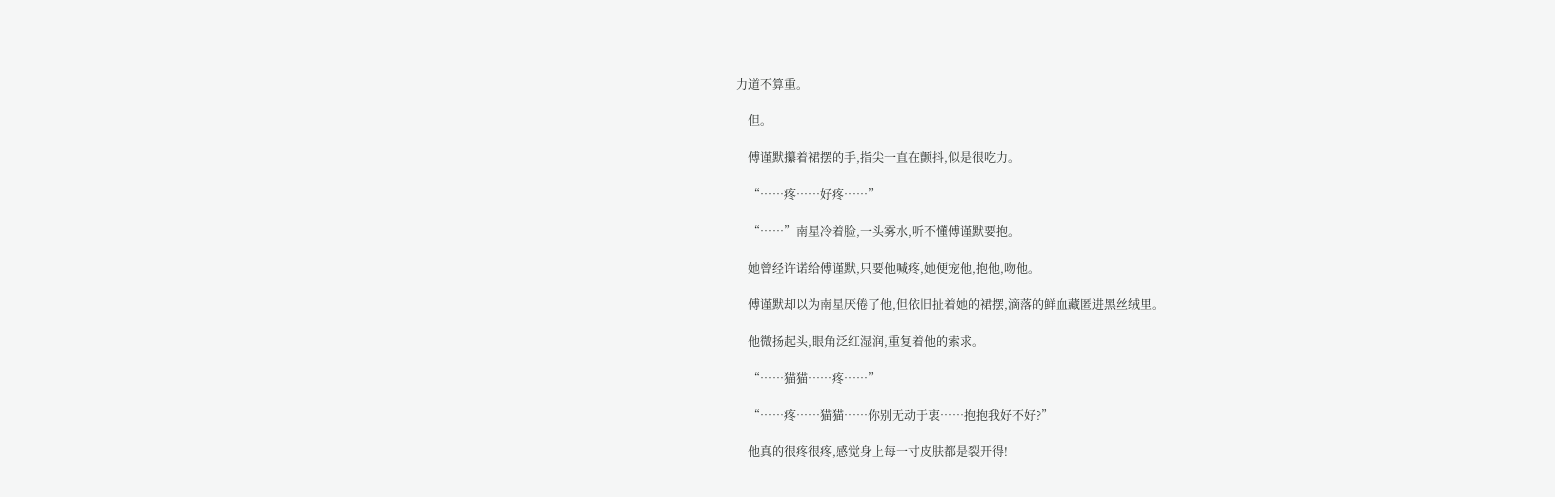力道不算重。

    但。

    傅谨默攥着裙摆的手,指尖一直在颤抖,似是很吃力。

    “……疼……好疼……”

    “……”南星冷着脸,一头雾水,听不懂傅谨默要抱。

    她曾经许诺给傅谨默,只要他喊疼,她便宠他,抱他,吻他。

    傅谨默却以为南星厌倦了他,但依旧扯着她的裙摆,滴落的鲜血藏匿进黑丝绒里。

    他微扬起头,眼角泛红湿润,重复着他的索求。

    “……猫猫……疼……”

    “……疼……猫猫……你别无动于衷……抱抱我好不好?”

    他真的很疼很疼,感觉身上每一寸皮肤都是裂开得!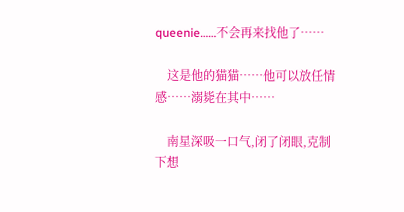queenie……不会再来找他了……

    这是他的猫猫……他可以放任情感……溺毙在其中……

    南星深吸一口气,闭了闭眼,克制下想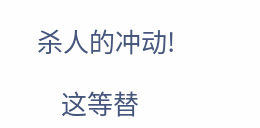杀人的冲动!

    这等替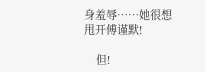身羞辱……她很想甩开傅谨默!

    但!